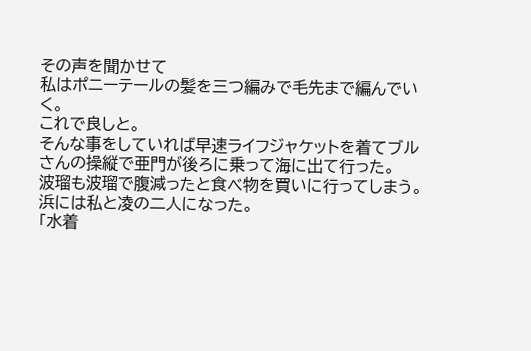その声を聞かせて
私はポニーテールの髪を三つ編みで毛先まで編んでいく。
これで良しと。
そんな事をしていれば早速ライフジャケットを着てブルさんの操縦で亜門が後ろに乗って海に出て行った。
波瑠も波瑠で腹減ったと食べ物を買いに行ってしまう。
浜には私と凌の二人になった。
「水着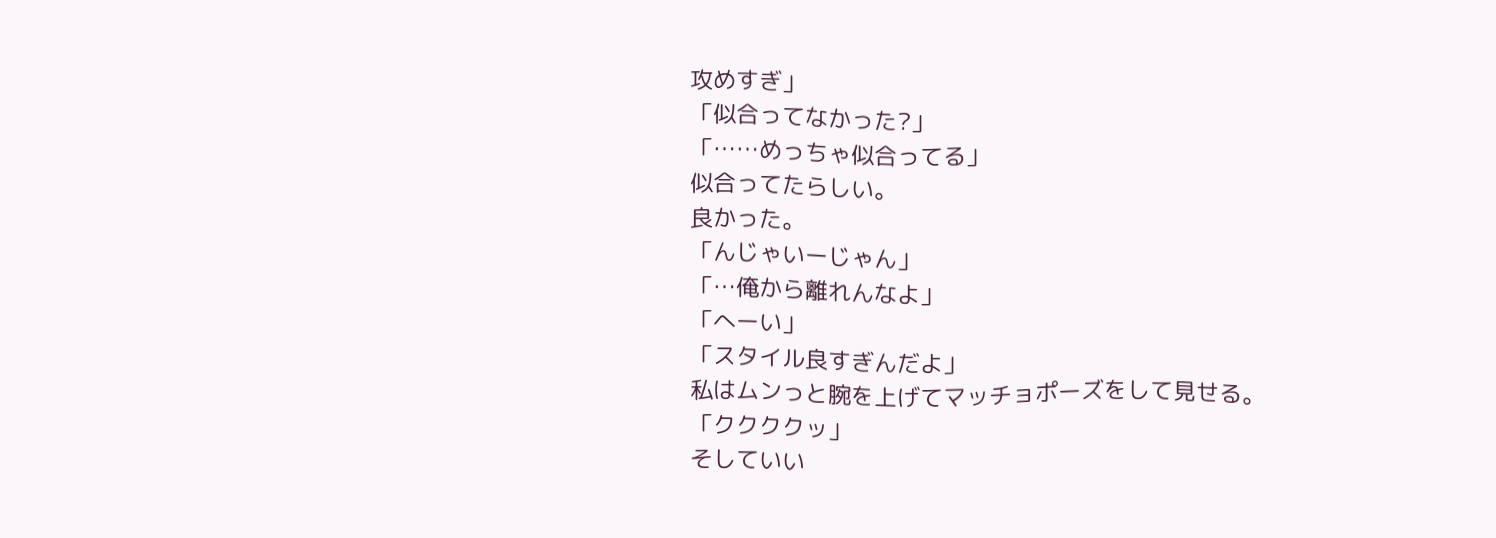攻めすぎ」
「似合ってなかった?」
「……めっちゃ似合ってる」
似合ってたらしい。
良かった。
「んじゃいーじゃん」
「…俺から離れんなよ」
「へーい」
「スタイル良すぎんだよ」
私はムンっと腕を上げてマッチョポーズをして見せる。
「ククククッ」
そしていい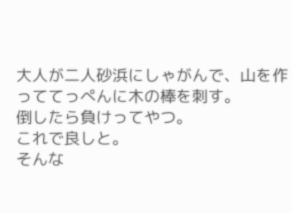大人が二人砂浜にしゃがんで、山を作っててっぺんに木の棒を刺す。
倒したら負けってやつ。
これで良しと。
そんな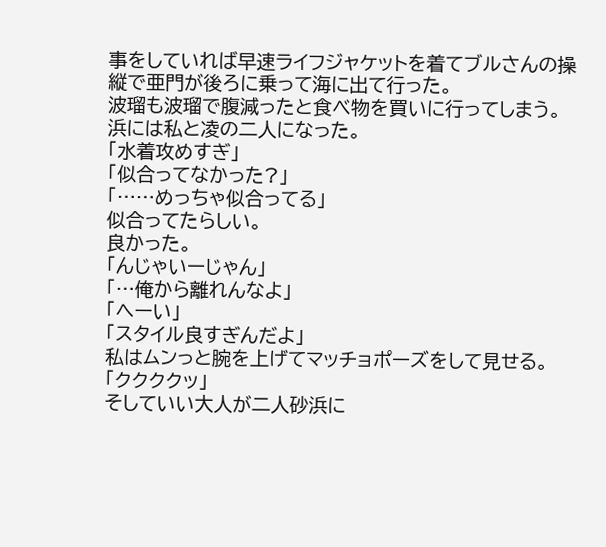事をしていれば早速ライフジャケットを着てブルさんの操縦で亜門が後ろに乗って海に出て行った。
波瑠も波瑠で腹減ったと食べ物を買いに行ってしまう。
浜には私と凌の二人になった。
「水着攻めすぎ」
「似合ってなかった?」
「……めっちゃ似合ってる」
似合ってたらしい。
良かった。
「んじゃいーじゃん」
「…俺から離れんなよ」
「へーい」
「スタイル良すぎんだよ」
私はムンっと腕を上げてマッチョポーズをして見せる。
「ククククッ」
そしていい大人が二人砂浜に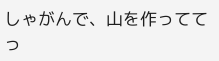しゃがんで、山を作っててっ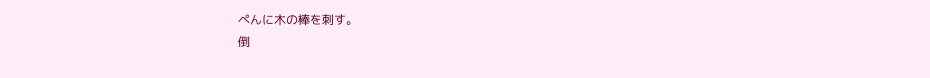ぺんに木の棒を刺す。
倒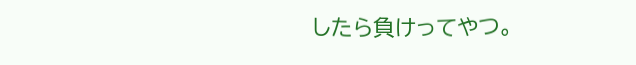したら負けってやつ。